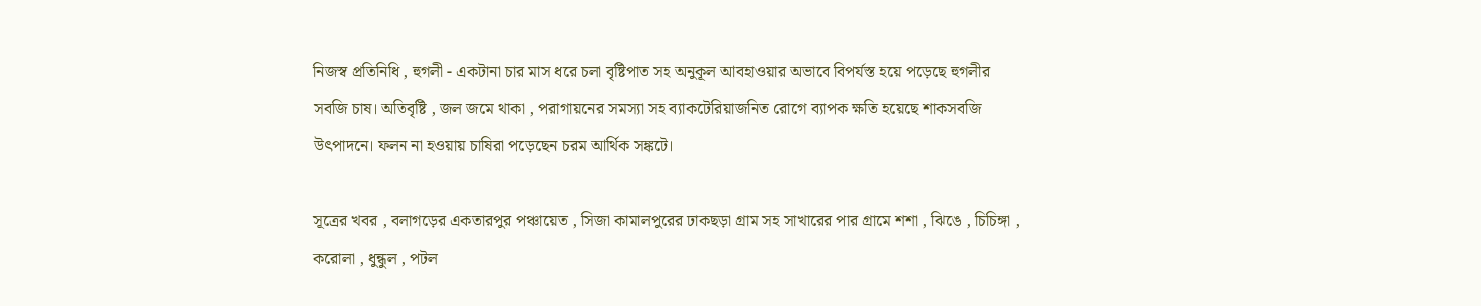নিজস্ব প্রতিনিধি , হুগলী - একটানা চার মাস ধরে চলা বৃষ্টিপাত সহ অনুকূল আবহাওয়ার অভাবে বিপর্যস্ত হয়ে পড়েছে হুগলীর সবজি চাষ। অতিবৃষ্টি , জল জমে থাকা , পরাগায়নের সমস্যা সহ ব্যাকটেরিয়াজনিত রোগে ব্যাপক ক্ষতি হয়েছে শাকসবজি উৎপাদনে। ফলন না হওয়ায় চাষিরা পড়েছেন চরম আর্থিক সঙ্কটে।

সূত্রের খবর , বলাগড়ের একতারপুর পঞ্চায়েত , সিজা কামালপুরের ঢাকছড়া গ্রাম সহ সাখারের পার গ্রামে শশা , ঝিঙে , চিচিঙ্গা , করোলা , ধুন্ধুল , পটল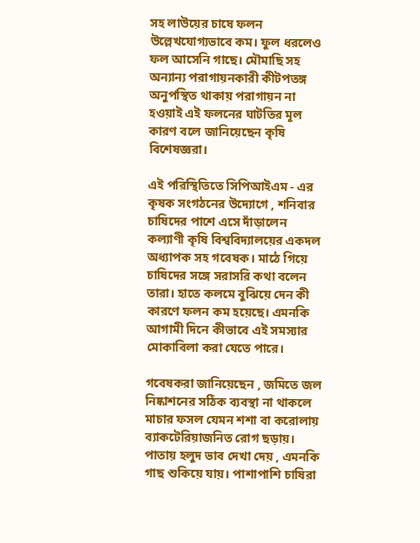সহ লাউয়ের চাষে ফলন উল্লেখযোগ্যভাবে কম। ফুল ধরলেও ফল আসেনি গাছে। মৌমাছি সহ অন্যান্য পরাগায়নকারী কীটপতঙ্গ অনুপস্থিত থাকায় পরাগায়ন না হওয়াই এই ফলনের ঘাটতির মূল কারণ বলে জানিয়েছেন কৃষি বিশেষজ্ঞরা।

এই পরিস্থিতিতে সিপিআইএম - এর কৃষক সংগঠনের উদ্যোগে , শনিবার চাষিদের পাশে এসে দাঁড়ালেন কল্যাণী কৃষি বিশ্ববিদ্যালয়ের একদল অধ্যাপক সহ গবেষক। মাঠে গিয়ে চাষিদের সঙ্গে সরাসরি কথা বলেন তারা। হাতে কলমে বুঝিয়ে দেন কী কারণে ফলন কম হয়েছে। এমনকি আগামী দিনে কীভাবে এই সমস্যার মোকাবিলা করা যেতে পারে।

গবেষকরা জানিয়েছেন , জমিতে জল নিষ্কাশনের সঠিক ব্যবস্থা না থাকলে মাচার ফসল যেমন শশা বা করোলায় ব্যাকটেরিয়াজনিত রোগ ছড়ায়। পাতায় হলুদ ভাব দেখা দেয় , এমনকি গাছ শুকিয়ে যায়। পাশাপাশি চাষিরা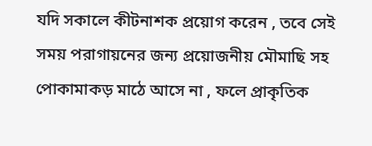যদি সকালে কীটনাশক প্রয়োগ করেন , তবে সেই সময় পরাগায়নের জন্য প্রয়োজনীয় মৌমাছি সহ পোকামাকড় মাঠে আসে না , ফলে প্রাকৃতিক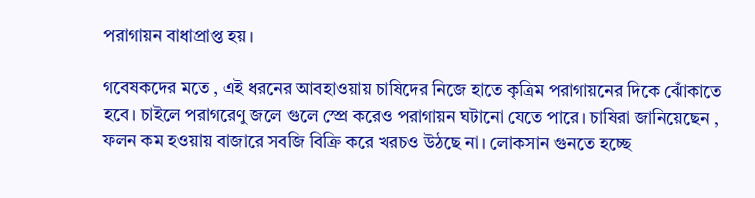পরাগায়ন বাধাপ্রাপ্ত হয়।

গবেষকদের মতে , এই ধরনের আবহাওয়ায় চাষিদের নিজে হাতে কৃত্রিম পরাগায়নের দিকে ঝোঁকাতে হবে। চাইলে পরাগরেণু জলে গুলে স্প্রে করেও পরাগায়ন ঘটানো যেতে পারে। চাষিরা জানিয়েছেন , ফলন কম হওয়ায় বাজারে সবজি বিক্রি করে খরচও উঠছে না। লোকসান গুনতে হচ্ছে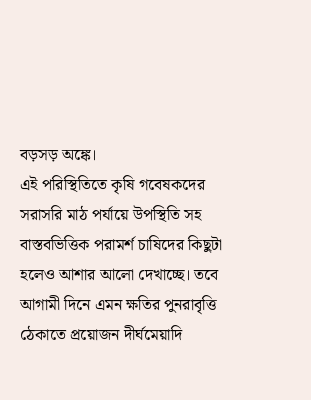বড়সড় অঙ্কে।
এই পরিস্থিতিতে কৃষি গবেষকদের সরাসরি মাঠ পর্যায়ে উপস্থিতি সহ বাস্তবভিত্তিক পরামর্শ চাষিদের কিছুটা হলেও আশার আলো দেখাচ্ছে। তবে আগামী দিনে এমন ক্ষতির পুনরাবৃত্তি ঠেকাতে প্রয়োজন দীর্ঘমেয়াদি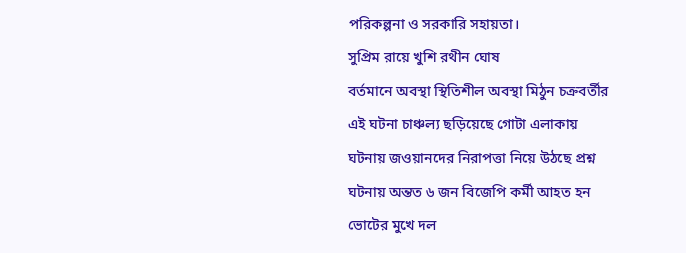পরিকল্পনা ও সরকারি সহায়তা।
সুপ্রিম রায়ে খুশি রথীন ঘোষ
বর্তমানে অবস্থা স্থিতিশীল অবস্থা মিঠুন চক্রবর্তীর
এই ঘটনা চাঞ্চল্য ছড়িয়েছে গোটা এলাকায়
ঘটনায় জওয়ানদের নিরাপত্তা নিয়ে উঠছে প্রশ্ন
ঘটনায় অন্তত ৬ জন বিজেপি কর্মী আহত হন
ভোটের মুখে দল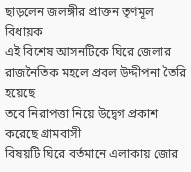ছাড়লেন জলঙ্গীর প্রাক্তন তৃণমূল বিধায়ক
এই বিশেষ আসনটিকে ঘিরে জেলার রাজনৈতিক মহলে প্রবল উদ্দীপনা তৈরি হয়েছে
তবে নিরাপত্তা নিয়ে উদ্বেগ প্রকাশ করেছে গ্রামবাসী
বিষয়টি ঘিরে বর্তমানে এলাকায় জোর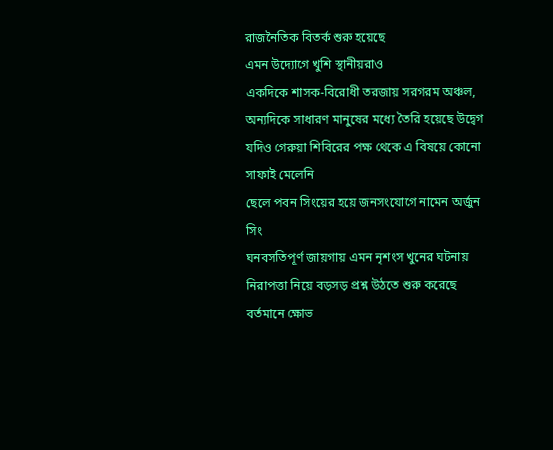রাজনৈতিক বিতর্ক শুরু হয়েছে
এমন উদ্যোগে খুশি স্থানীয়রাও
একদিকে শাসক-বিরোধী তরজায় সরগরম অঞ্চল, অন্যদিকে সাধারণ মানুষের মধ্যে তৈরি হয়েছে উদ্বেগ
যদিও গেরুয়া শিবিরের পক্ষ থেকে এ বিষয়ে কোনো সাফাই মেলেনি
ছেলে পবন সিংয়ের হয়ে জনসংযোগে নামেন অর্জুন সিং
ঘনবসতিপূর্ণ জায়গায় এমন নৃশংস খুনের ঘটনায় নিরাপত্তা নিয়ে বড়সড় প্রশ্ন উঠতে শুরু করেছে
বর্তমানে ক্ষোভ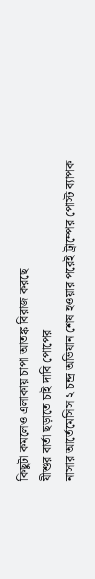কিছুটা কমলেও এলাকায় চাপা আতঙ্ক বিরাজ করছে
যীশুর বার্তা ছড়াতে চাই দাবি পোপের
নাসার আর্তেমেসিস ২ চন্দ্র অভিযান শেষ হওয়ার পরেই ট্রাম্পের পোস্ট ব্যাপক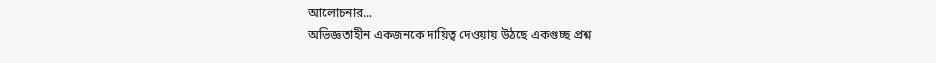আলোচনার...
অভিজ্ঞতাহীন একজনকে দায়িত্ব দেওয়ায় উঠছে একগুচ্ছ প্রশ্ন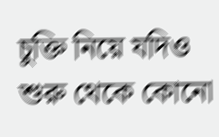চুক্তি নিয়ে যদিও শুরু থেকে কোনো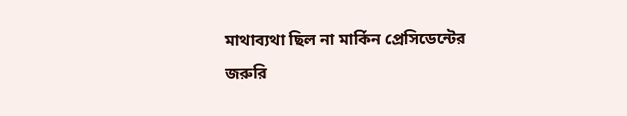মাথাব্যথা ছিল না মার্কিন প্রেসিডেন্টের
জরুরি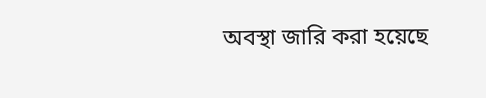অবস্থা জারি করা হয়েছে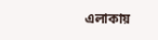এলাকায়